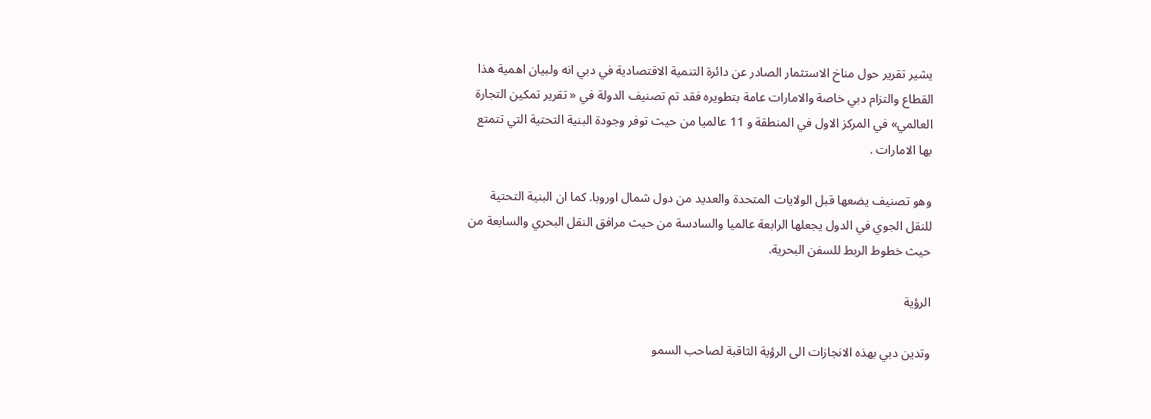يشير تقرير حول مناخ الاستثمار الصادر عن دائرة التنمية الاقتصادية في دبي انه ولبيان اهمية هذا القطاع والتزام دبي خاصة والامارات عامة بتطويره فقد تم تصنيف الدولة في « تقرير تمكين التجارة العالمي» في المركز الاول في المنطقة و 11 عالميا من حيث توفر وجودة البنية التحتية التي تتمتع بها الامارات .

وهو تصنيف يضعها قبل الولايات المتحدة والعديد من دول شمال اوروبا. كما ان البنية التحتية للنقل الجوي في الدول يجعلها الرابعة عالميا والسادسة من حيث مرافق النقل البحري والسابعة من حيث خطوط الربط للسفن البحرية.

الرؤية

وتدين دبي بهذه الانجازات الى الرؤية الثاقبة لصاحب السمو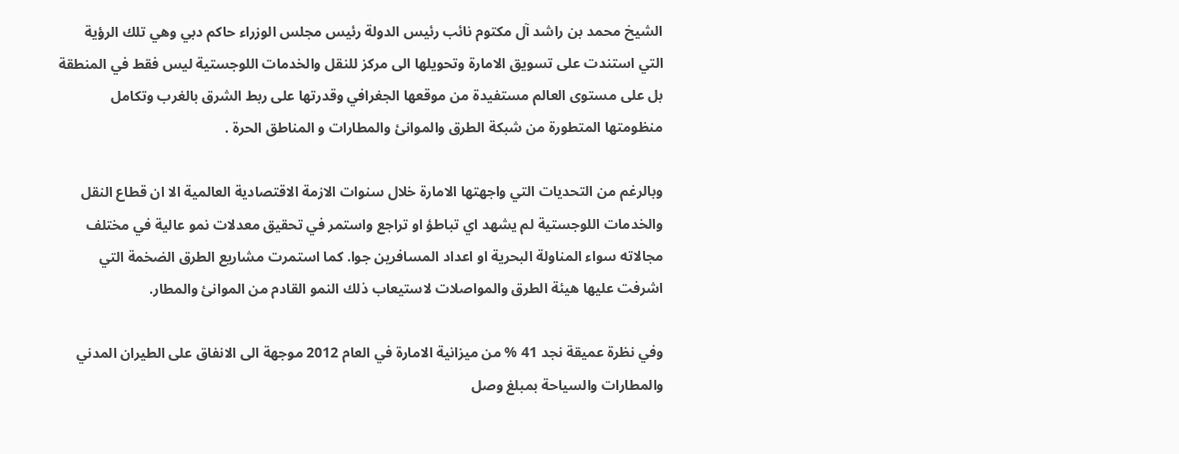الشيخ محمد بن راشد آل مكتوم نائب رئيس الدولة رئيس مجلس الوزراء حاكم دبي وهي تلك الرؤية التي استندت على تسويق الامارة وتحويلها الى مركز للنقل والخدمات اللوجستية ليس فقط في المنطقة بل على مستوى العالم مستفيدة من موقعها الجغرافي وقدرتها على ربط الشرق بالغرب وتكامل منظومتها المتطورة من شبكة الطرق والموانئ والمطارات و المناطق الحرة .

وبالرغم من التحديات التي واجهتها الامارة خلال سنوات الازمة الاقتصادية العالمية الا ان قطاع النقل والخدمات اللوجستية لم يشهد اي تباطؤ او تراجع واستمر في تحقيق معدلات نمو عالية في مختلف مجالاته سواء المناولة البحرية او اعداد المسافرين جوا. كما استمرت مشاريع الطرق الضخمة التي اشرفت عليها هيئة الطرق والمواصلات لاستيعاب ذلك النمو القادم من الموانئ والمطار.

وفي نظرة عميقة نجد 41 % من ميزانية الامارة في العام 2012 موجهة الى الانفاق على الطيران المدني والمطارات والسياحة بمبلغ وصل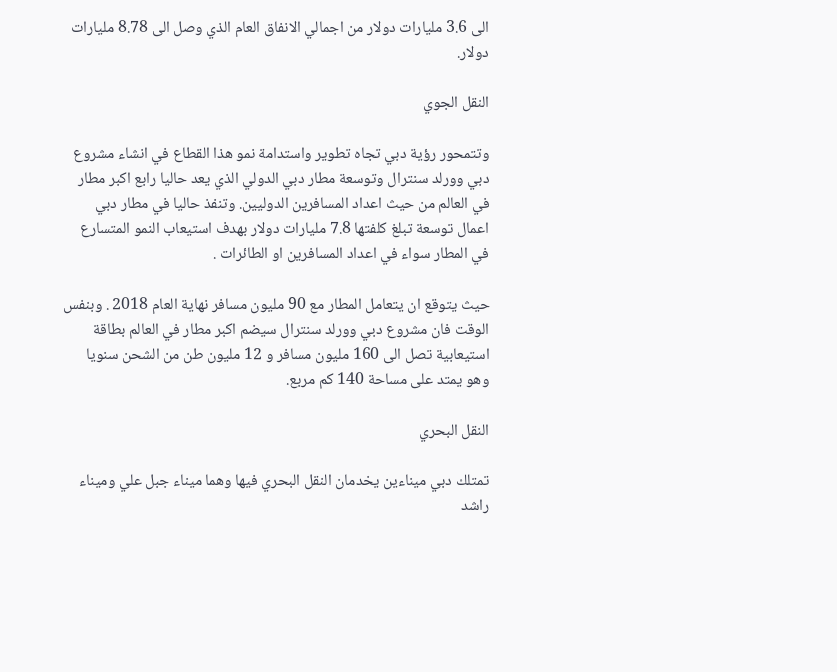الى 3.6 مليارات دولار من اجمالي الانفاق العام الذي وصل الى 8.78 مليارات دولار.

النقل الجوي

وتتمحور رؤية دبي تجاه تطوير واستدامة نمو هذا القطاع في انشاء مشروع دبي وورلد سنترال وتوسعة مطار دبي الدولي الذي يعد حاليا رابع اكبر مطار في العالم من حيث اعداد المسافرين الدوليين. وتنفذ حاليا في مطار دبي اعمال توسعة تبلغ كلفتها 7.8 مليارات دولار بهدف استيعاب النمو المتسارع في المطار سواء في اعداد المسافرين او الطائرات .

حيث يتوقع ان يتعامل المطار مع 90 مليون مسافر نهاية العام 2018 . وبنفس الوقت فان مشروع دبي وورلد سنترال سيضم اكبر مطار في العالم بطاقة استيعابية تصل الى 160 مليون مسافر و 12 مليون طن من الشحن سنويا وهو يمتد على مساحة 140 كم مربع.

النقل البحري

تمتلك دبي ميناءين يخدمان النقل البحري فيها وهما ميناء جبل علي وميناء راشد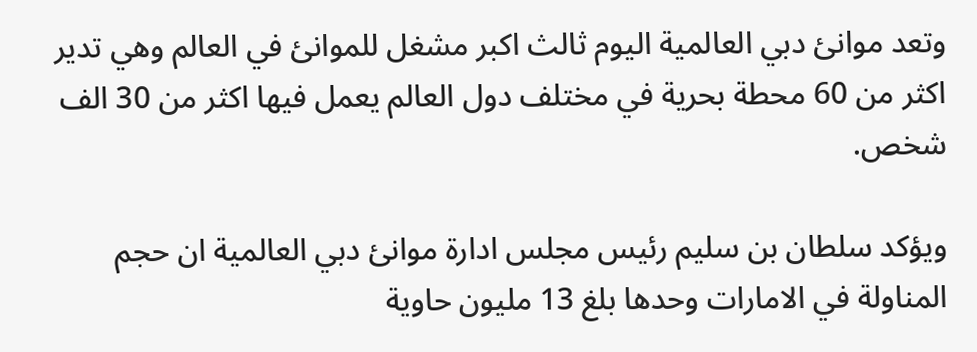وتعد موانئ دبي العالمية اليوم ثالث اكبر مشغل للموانئ في العالم وهي تدير اكثر من 60 محطة بحرية في مختلف دول العالم يعمل فيها اكثر من 30 الف شخص.

ويؤكد سلطان بن سليم رئيس مجلس ادارة موانئ دبي العالمية ان حجم المناولة في الامارات وحدها بلغ 13 مليون حاوية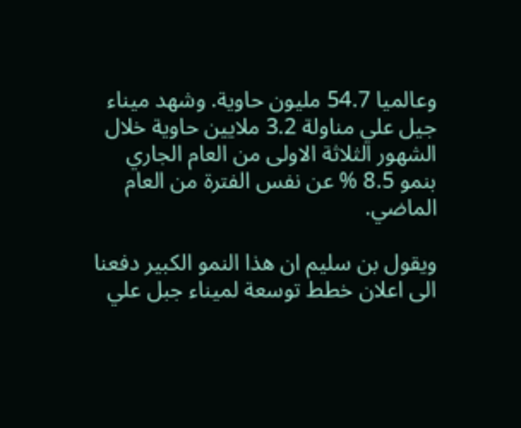وعالميا 54.7 مليون حاوية. وشهد ميناء جيل علي مناولة 3.2 ملايين حاوية خلال الشهور الثلاثة الاولى من العام الجاري بنمو 8.5 % عن نفس الفترة من العام الماضي.

ويقول بن سليم ان هذا النمو الكبير دفعنا الى اعلان خطط توسعة لميناء جبل علي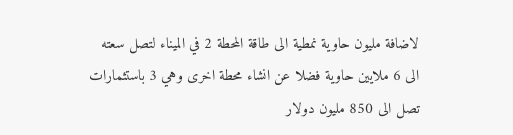لاضافة مليون حاوية نمطية الى طاقة المحطة 2 في الميناء لتصل سعته الى 6 ملايين حاوية فضلا عن انشاء محطة اخرى وهي 3 باستثمارات تصل الى 850 مليون دولار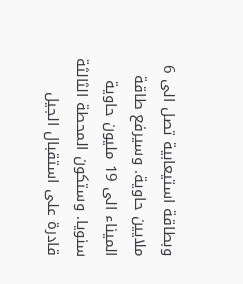وبطاقة استيعابية تصل الى 6 ملايين حاوية. وسيرفع طاقة الميناء الى 19 مليون حاوية سنويا. وستكون المحطة الثالثة قادرة على استقبال الجيل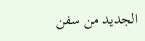الجديد من سفن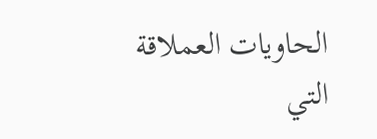الحاويات العملاقة التي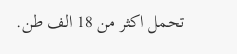تحمل اكثر من 18 الف طن.